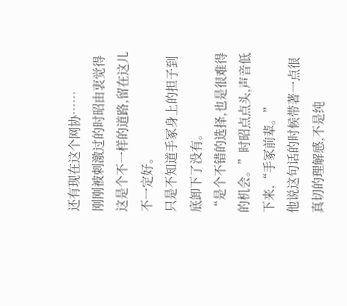还有现在这个网协……
刚刚被刺激过的时昭由衷觉得这是个不一样的道路,留在这儿不一定好。
只是不知道手冢身上的担子到底卸下了没有。
“是个不错的选择,也是很难得的机会。”时昭点点头,声音低下来,“手冢前辈。”
他说这句话的时候带著一点很真切的理解感,不是纯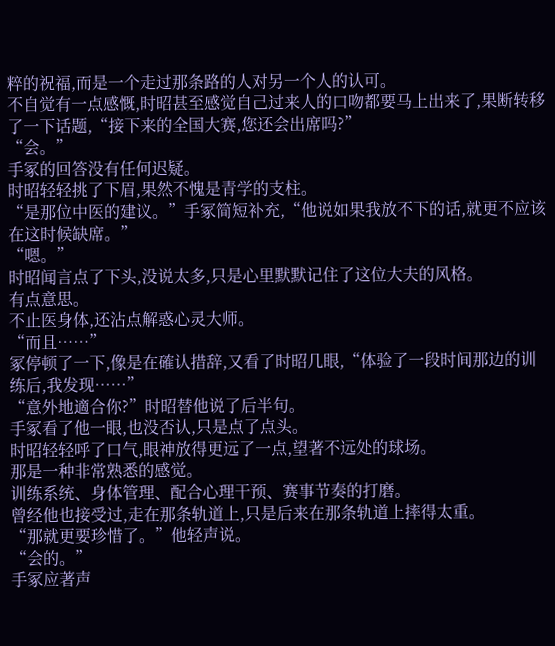粹的祝福,而是一个走过那条路的人对另一个人的认可。
不自觉有一点感慨,时昭甚至感觉自己过来人的口吻都要马上出来了,果断转移了一下话题,“接下来的全国大赛,您还会出席吗?”
“会。”
手冢的回答没有任何迟疑。
时昭轻轻挑了下眉,果然不愧是青学的支柱。
“是那位中医的建议。”手冢简短补充,“他说如果我放不下的话,就更不应该在这时候缺席。”
“嗯。”
时昭闻言点了下头,没说太多,只是心里默默记住了这位大夫的风格。
有点意思。
不止医身体,还沾点解惑心灵大师。
“而且……”
冢停顿了一下,像是在確认措辞,又看了时昭几眼,“体验了一段时间那边的训练后,我发现……”
“意外地適合你?”时昭替他说了后半句。
手冢看了他一眼,也没否认,只是点了点头。
时昭轻轻呼了口气,眼神放得更远了一点,望著不远处的球场。
那是一种非常熟悉的感觉。
训练系统、身体管理、配合心理干预、赛事节奏的打磨。
曾经他也接受过,走在那条轨道上,只是后来在那条轨道上摔得太重。
“那就更要珍惜了。”他轻声说。
“会的。”
手冢应著声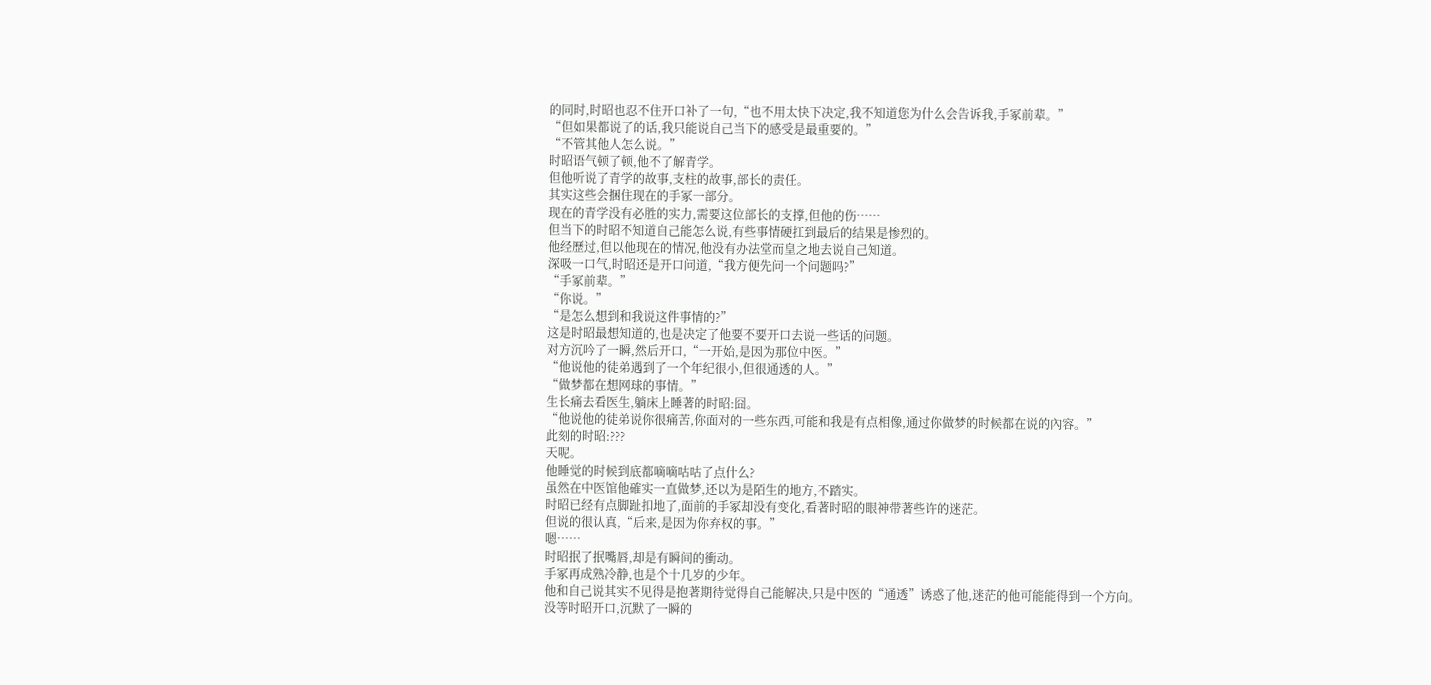的同时,时昭也忍不住开口补了一句,“也不用太快下决定,我不知道您为什么会告诉我,手冢前辈。”
“但如果都说了的话,我只能说自己当下的感受是最重要的。”
“不管其他人怎么说。”
时昭语气顿了顿,他不了解青学。
但他听说了青学的故事,支柱的故事,部长的责任。
其实这些会捆住现在的手冢一部分。
现在的青学没有必胜的实力,需要这位部长的支撑,但他的伤……
但当下的时昭不知道自己能怎么说,有些事情硬扛到最后的结果是惨烈的。
他经歷过,但以他现在的情况,他没有办法堂而皇之地去说自己知道。
深吸一口气,时昭还是开口问道,“我方便先问一个问题吗?”
“手冢前辈。”
“你说。”
“是怎么想到和我说这件事情的?”
这是时昭最想知道的,也是决定了他要不要开口去说一些话的问题。
对方沉吟了一瞬,然后开口,“一开始,是因为那位中医。”
“他说他的徒弟遇到了一个年纪很小,但很通透的人。”
“做梦都在想网球的事情。”
生长痛去看医生,躺床上睡著的时昭:囧。
“他说他的徒弟说你很痛苦,你面对的一些东西,可能和我是有点相像,通过你做梦的时候都在说的內容。”
此刻的时昭:???
天呢。
他睡觉的时候到底都嘀嘀咕咕了点什么?
虽然在中医馆他確实一直做梦,还以为是陌生的地方,不踏实。
时昭已经有点脚趾扣地了,面前的手冢却没有变化,看著时昭的眼神带著些许的迷茫。
但说的很认真,“后来,是因为你弃权的事。”
嗯……
时昭抿了抿嘴唇,却是有瞬间的衝动。
手冢再成熟冷静,也是个十几岁的少年。
他和自己说其实不见得是抱著期待觉得自己能解决,只是中医的“通透”诱惑了他,迷茫的他可能能得到一个方向。
没等时昭开口,沉默了一瞬的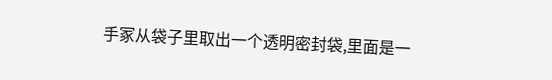手冢从袋子里取出一个透明密封袋,里面是一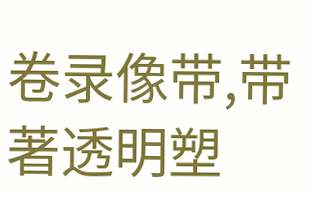卷录像带,带著透明塑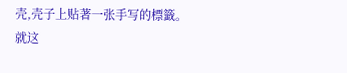壳,壳子上贴著一张手写的標籤。
就这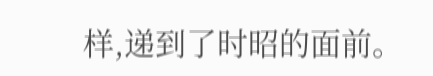样,递到了时昭的面前。